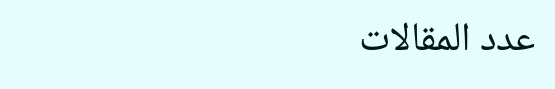عدد المقالات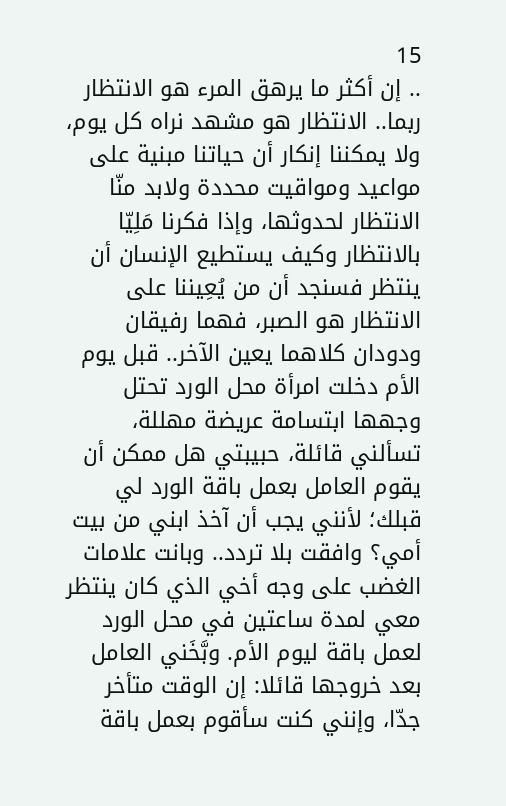15
.. إن أكثر ما يرهق المرء هو الانتظار ربما.. الانتظار هو مشهد نراه كل يوم، ولا يمكننا إنكار أن حياتنا مبنية على مواعيد ومواقيت محددة ولابد منّا الانتظار لحدوثها، وإذا فكرنا مَلِيّا بالانتظار وكيف يستطيع الإنسان أن ينتظر فسنجد أن من يُعِيننا على الانتظار هو الصبر، فهما رفيقان ودودان كلاهما يعين الآخر.. قبل يوم الأم دخلت امرأة محل الورد تحتل وجهها ابتسامة عريضة مهللة، تسألني قائلة، حبيبتي هل ممكن أن يقوم العامل بعمل باقة الورد لي قبلك؛ لأنني يجب أن آخذ ابني من بيت أمي؟ وافقت بلا تردد.. وبانت علامات الغضب على وجه أخي الذي كان ينتظر معي لمدة ساعتين في محل الورد لعمل باقة ليوم الأم. وبَّخَني العامل بعد خروجها قائلا: إن الوقت متأخر جدّا، وإنني كنت سأقوم بعمل باقة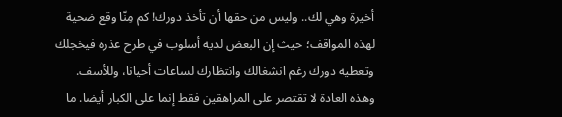أخيرة وهي لك.. وليس من حقها أن تأخذ دورك! كم مِنّا وقع ضحية لهذه المواقف؛ حيث إن البعض لديه أسلوب في طرح عذره فيخجلك وتعطيه دورك رغم انشغالك وانتظارك لساعات أحيانا، وللأسف. وهذه العادة لا تقتصر على المراهقين فقط إنما على الكبار أيضا. ما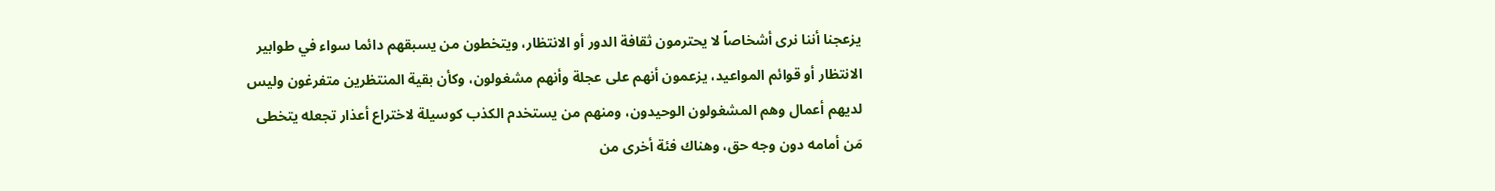يزعجنا أننا نرى أشخاصاً لا يحترمون ثقافة الدور أو الانتظار، ويتخطون من يسبقهم دائما سواء في طوابير الانتظار أو قوائم المواعيد، يزعمون أنهم على عجلة وأنهم مشغولون، وكأن بقية المنتظرين متفرغون وليس لديهم أعمال وهم المشغولون الوحيدون، ومنهم من يستخدم الكذب كوسيلة لاختراع أعذار تجعله يتخطى مَن أمامه دون وجه حق، وهناك فئة أخرى من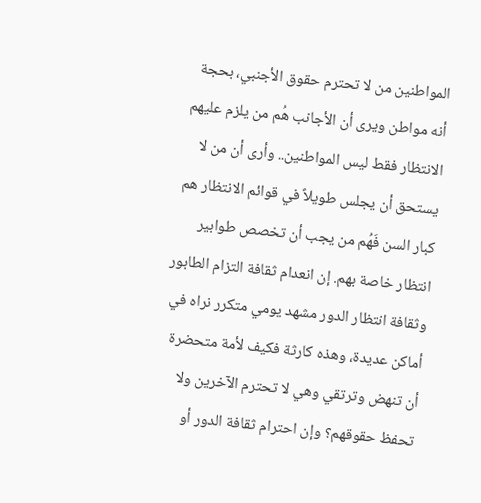المواطنين من لا تحترم حقوق الأجنبي، بحجة أنه مواطن ويرى أن الأجانب هُم من يلزم عليهم الانتظار فقط ليس المواطنين.. وأرى أن من لا يستحق أن يجلس طويلاً في قوائم الانتظار هم كبار السن فَهُم من يجب أن تخصص طوابير انتظار خاصة بهم. إن انعدام ثقافة التزام الطابور وثقافة انتظار الدور مشهد يومي متكرر نراه في أماكن عديدة، وهذه كارثة فكيف لأمة متحضرة أن تنهض وترتقي وهي لا تحترم الآخرين ولا تحفظ حقوقهم؟ وإن احترام ثقافة الدور أو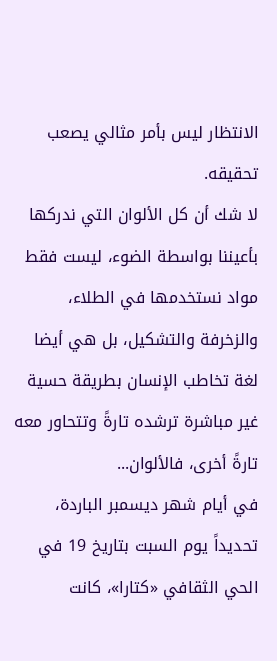الانتظار ليس بأمر مثالي يصعب تحقيقه.
لا شك أن كل الألوان التي ندركها بأعيننا بواسطة الضوء، ليست فقط مواد نستخدمها في الطلاء، والزخرفة والتشكيل، بل هي أيضا لغة تخاطب الإنسان بطريقة حسية غير مباشرة ترشده تارةً وتتحاور معه تارةً أخرى، فالألوان...
في أيام شهر ديسمبر الباردة، تحديداً يوم السبت بتاريخ 19 في الحي الثقافي «كتارا»، كانت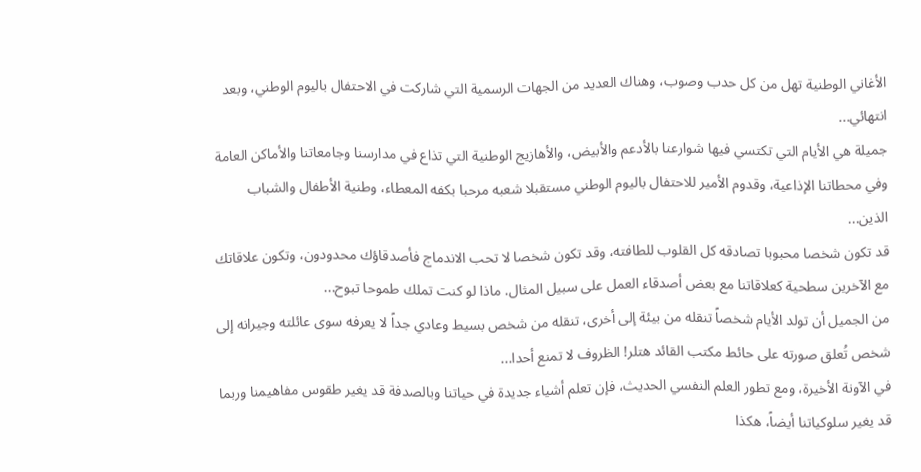الأغاني الوطنية تهل من كل حدب وصوب، وهناك العديد من الجهات الرسمية التي شاركت في الاحتفال باليوم الوطني، وبعد انتهائي...
جميلة هي الأيام التي تكتسي فيها شوارعنا بالأدعم والأبيض، والأهازيج الوطنية التي تذاع في مدارسنا وجامعاتنا والأماكن العامة وفي محطاتنا الإذاعية، وقدوم الأمير للاحتفال باليوم الوطني مستقبلا شعبه مرحبا بكفه المعطاء، وطنية الأطفال والشباب الذين...
قد تكون شخصا محبوبا تصادقه كل القلوب للطافته، وقد تكون شخصا لا تحب الاندماج فأصدقاؤك محدودون، وتكون علاقاتك مع الآخرين سطحية كعلاقاتنا مع بعض أصدقاء العمل على سبيل المثال. ماذا لو كنت تملك طموحا تبوح...
من الجميل أن تولد الأيام شخصاً تنقله من بيئة إلى أخرى، تنقله من شخص بسيط وعادي جداً لا يعرفه سوى عائلته وجيرانه إلى شخص تُعلق صورته على حائط مكتب القائد هتلر! الظروف لا تمنع أحدا...
في الآونة الأخيرة، ومع تطور العلم النفسي الحديث، فإن تعلم أشياء جديدة في حياتنا وبالصدفة قد يغير طقوس مفاهيمنا وربما قد يغير سلوكياتنا أيضاً، هكذا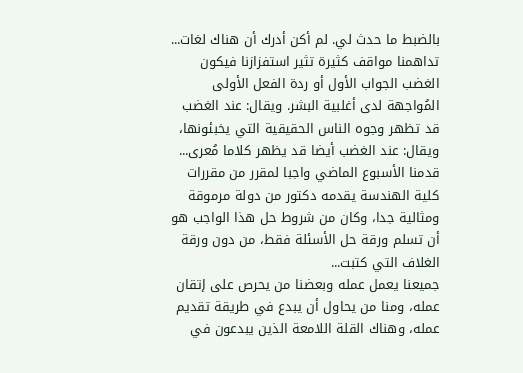بالضبط ما حدث لي. لم أكن أدرك أن هناك لغات...
تداهمنا مواقف كثيرة تثير استفزازنا فيكون الغضب الجواب الأول أو ردة الفعل الأولى المُواجهة لدى أغلبية البشر. ويقال: عند الغضب قد تظهر وجوه الناس الحقيقية التي يخبئونها، ويقال: عند الغضب أيضا قد يظهر كلاما مُعرى...
قدمنا الأسبوع الماضي واجبا لمقرر من مقررات كلية الهندسة يقدمه دكتور من دولة مرموقة ومثالية جدا، وكان من شروط حل هذا الواجب هو أن تسلم ورقة حل الأسئلة فقط، من دون ورقة الغلاف التي كتبت...
جميعنا يعمل عمله وبعضنا من يحرص على إتقان عمله، ومنا من يحاول أن يبدع في طريقة تقديم عمله، وهناك القلة اللامعة الذين يبدعون في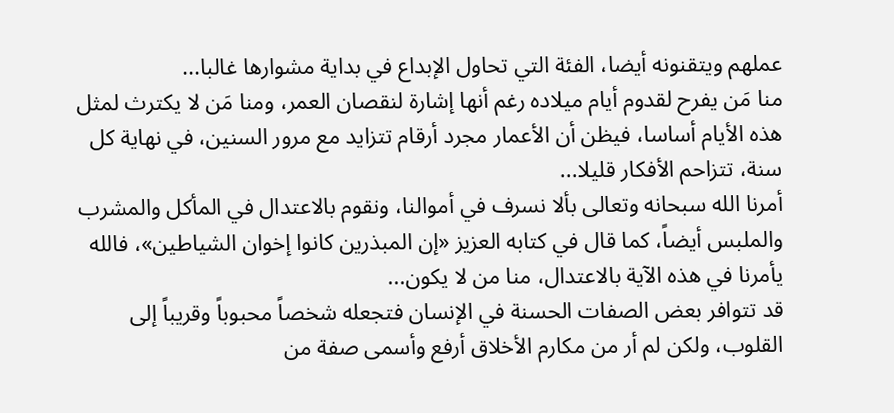عملهم ويتقنونه أيضا، الفئة التي تحاول الإبداع في بداية مشوارها غالبا...
منا مَن يفرح لقدوم أيام ميلاده رغم أنها إشارة لنقصان العمر، ومنا مَن لا يكترث لمثل هذه الأيام أساسا، فيظن أن الأعمار مجرد أرقام تتزايد مع مرور السنين، في نهاية كل سنة، تتزاحم الأفكار قليلا...
أمرنا الله سبحانه وتعالى بألا نسرف في أموالنا، ونقوم بالاعتدال في المأكل والمشرب والملبس أيضاً، كما قال في كتابه العزيز «إن المبذرين كانوا إخوان الشياطين»، فالله يأمرنا في هذه الآية بالاعتدال، منا من لا يكون...
قد تتوافر بعض الصفات الحسنة في الإنسان فتجعله شخصاً محبوباً وقريباً إلى القلوب، ولكن لم أر من مكارم الأخلاق أرفع وأسمى صفة من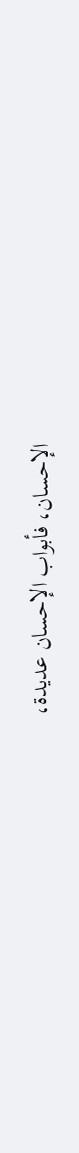الإحسان، فأبواب الإحسان عديدة،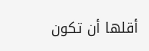أقلها أن تكون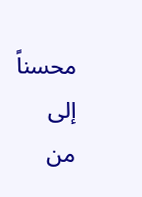محسناً إلى من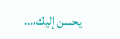يحسن إليك،...